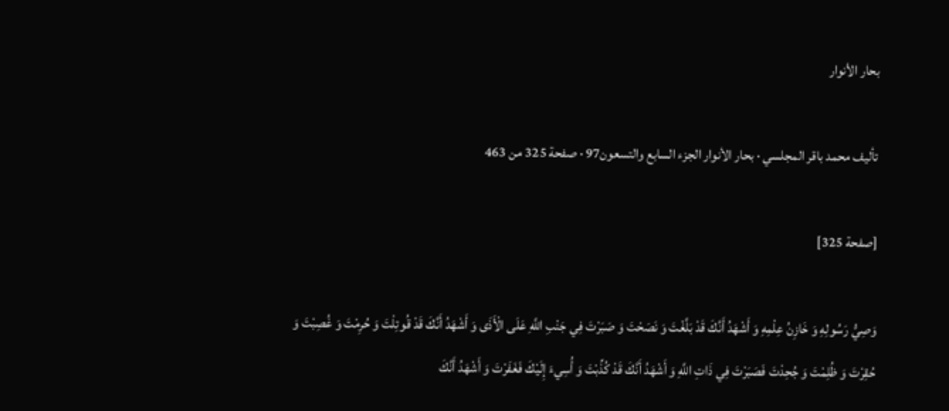بحار الأنوار

تأليف محمد باقر المجلسي · بحار الأنوار الجزء السابع والتسعون97 · صفحة 325 من 463

[صفحة 325]

وَصِيُّ رَسُولِهِ وَ خَازِنُ عِلْمِهِ وَ أَشْهَدُ أَنَّكَ قَدْ بَلَّغْتَ وَ نَصَحْتَ وَ صَبَرْتَ فِي جَنْبِ اللَّهِ عَلَى الْأَذَى وَ أَشْهَدُ أَنَّكَ قَدْ قُوتِلْتَ وَ حُرِمْتَ وَ غُصِبْتَ وَ حُقِرْتَ وَ ظُلِمْتَ وَ جُحِدْتَ فَصَبَرْتَ فِي ذَاتِ اللَّهِ وَ أَشْهَدُ أَنَّكَ قَدْ كُذِّبْتَ وَ أُسِيءَ إِلَيْكَ فَغَفَرْتَ وَ أَشْهَدُ أَنَّكَ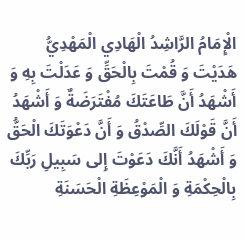الْإِمَامُ الرَّاشِدُ الْهَادِي الْمَهْدِيُّ هَدَيْتَ وَ قُمْتَ بِالْحَقِّ وَ عَدَلْتَ بِهِ وَ أَشْهَدُ أَنَّ طَاعَتَكَ مُفْتَرَضَةٌ وَ أَشْهَدُ أَنَّ قَوْلَكَ الصِّدْقُ وَ أَنَّ دَعْوَتَكَ الْحَقُّ وَ أَشْهَدُ أَنَّكَ دَعَوْتَ إِلى سَبِيلِ رَبِّكَ بِالْحِكْمَةِ وَ الْمَوْعِظَةِ الْحَسَنَةِ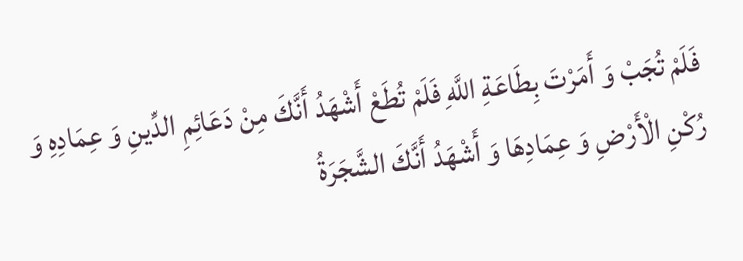فَلَمْ تُجَبْ وَ أَمَرْتَ بِطَاعَةِ اللَّهِ فَلَمْ تُطَعْ أَشْهَدُ أَنَّكَ مِنْ دَعَائِمِ الدِّينِ وَ عِمَادِهِ وَ رُكْنِ الْأَرْضِ وَ عِمَادِهَا وَ أَشْهَدُ أَنَّكَ الشَّجَرَةُ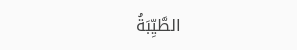الطَّيِّبَةُ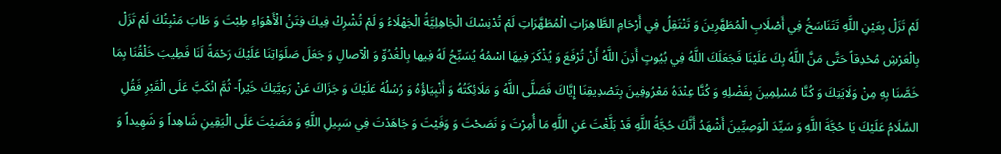لَمْ تَزَلْ بِعَيْنِ اللَّهِ تَتَنَاسَخُ فِي أَصْلَابِ الْمُطَهَّرِينَ وَ تَنْتَقِلُ فِي أَرْحَامِ الطَّاهِرَاتِ الْمُطَهَّرَاتِ لَمْ تُدْنِسْكَ الْجَاهِلِيَّةُ الْجَهْلَاءُ وَ لَمْ تُشْرِكْ فِيكَ فِتَنُ الْأَهْوَاءِ طِبْتَ وَ طَابَ مَنْبِتُكَ لَمْ تَزَلْ بِالْعَرْشِ مُحْدِقاً حَتَّى مَنَّ اللَّهُ بِكَ عَلَيْنَا فَجَعَلَكَ اللَّهُ فِي بُيُوتٍ أَذِنَ اللَّهُ أَنْ تُرْفَعَ وَ يُذْكَرَ فِيهَا اسْمُهُ يُسَبِّحُ لَهُ فِيها بِالْغُدُوِّ وَ الْآصالِ وَ جَعَلَ صَلَوَاتِنَا عَلَيْكَ رَحْمَةً لَنَا فَطِيبَ خَلْقُنَا بِمَا خَصَّنَا بِهِ مِنْ وَلَايَتِكَ وَ كُنَّا مُسْلِمِينَ بِفَضْلِهِ وَ كُنَّا عِنْدَهُ مَعْرُوفِينَ بِتَصْدِيقِنَا إِيَّاكَ فَصَلَّى اللَّهُ وَ مَلَائِكَتُهُ وَ أَنْبِيَاؤُهُ وَ رُسُلُهُ عَلَيْكَ وَ جَزَاكَ عَنْ رَعِيَّتِكَ خَيْراً- ثُمَّ انْكَبَّ عَلَى الْقَبْرِ فَقُلِ السَّلَامُ عَلَيْكَ يَا حُجَّةَ اللَّهِ وَ سَيِّدَ الْوَصِيِّينَ أَشْهَدُ أَنَّكَ حُجَّةُ اللَّهِ قَدْ بَلَّغْتَ عَنِ اللَّهِ مَا أُمِرْتَ وَ نَصَحْتَ وَ وَفَيْتَ وَ جَاهَدْتَ فِي سَبِيلِ اللَّهِ وَ مَضَيْتَ عَلَى الْيَقِينِ شَاهِداً وَ شَهِيداً وَ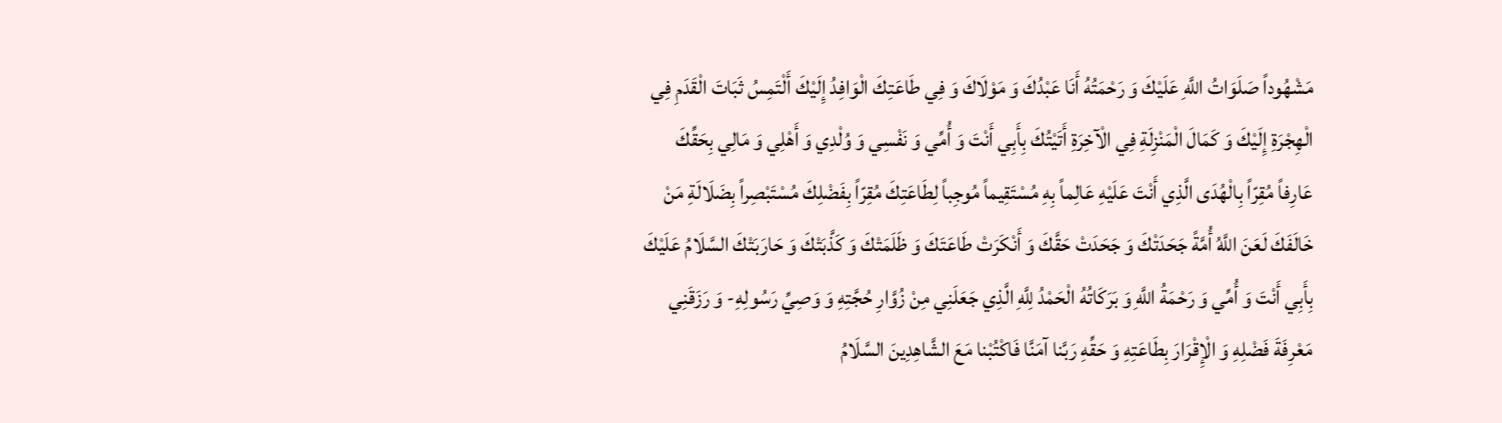مَشْهُوداً صَلَوَاتُ اللَّهِ عَلَيْكَ وَ رَحْمَتُهُ أَنَا عَبْدُكَ وَ مَوْلَاكَ وَ فِي طَاعَتِكَ الْوَافِدُ إِلَيْكَ أَلْتَمِسُ ثَبَاتَ الْقَدَمِ فِي الْهِجْرَةِ إِلَيْكَ وَ كَمَالَ الْمَنْزِلَةِ فِي الْآخِرَةِ أَتَيْتُكَ بِأَبِي أَنْتَ وَ أُمِّي وَ نَفْسِي وَ وُلْدِي وَ أَهْلِي وَ مَالِي بِحَقِّكَ عَارِفاً مُقِرّاً بِالْهُدَى الَّذِي أَنْتَ عَلَيْهِ عَالِماً بِهِ مُسْتَقِيماً مُوجِباً لِطَاعَتِكَ مُقِرّاً بِفَضْلِكَ مُسْتَبْصِراً بِضَلَالَةِ مَنْ خَالَفَكَ لَعَنَ اللَّهُ أُمَّةً جَحَدَتْكَ وَ جَحَدَتْ حَقَّكَ وَ أَنْكَرَتْ طَاعَتَكَ وَ ظَلَمَتْكَ وَ كَذَّبَتْكَ وَ حَارَبَتْكَ السَّلَامُ عَلَيْكَ بِأَبِي أَنْتَ وَ أُمِّي وَ رَحْمَةُ اللَّهِ وَ بَرَكَاتُهُ الْحَمْدُ لِلَّهِ الَّذِي جَعَلَنِي مِنْ زُوَّارِ حُجَّتِهِ وَ وَصِيِّ رَسُولِهِ- وَ رَزَقَنِي مَعْرِفَةَ فَضْلِهِ وَ الْإِقْرَارَ بِطَاعَتِهِ وَ حَقِّهِ رَبَّنا آمَنَّا فَاكْتُبْنا مَعَ الشَّاهِدِينَ السَّلَامُ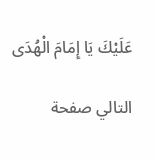عَلَيْكَ يَا إِمَامَ الْهُدَى

التالي صفحة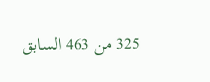325 من 463 السابق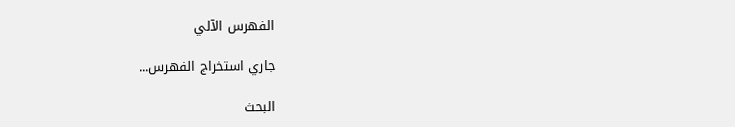الفهرس الآلي

جاري استخراج الفهرس...

البحث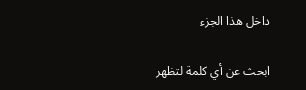داخل هذا الجزء

ابحث عن أي كلمة لتظهر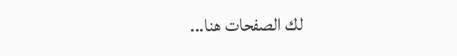لك الصفحات هنا...